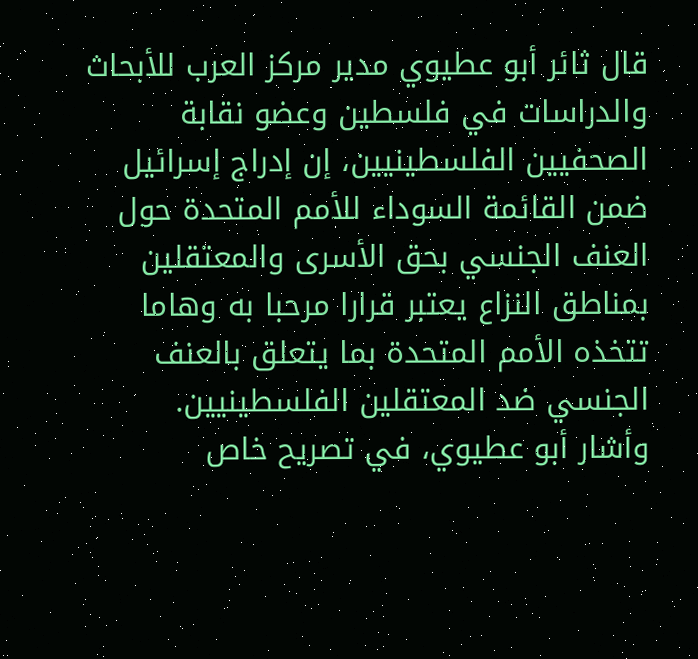قال ثائر أبو عطيوي مدير مركز العرب للأبحاث والدراسات في فلسطين وعضو نقابة الصحفيين الفلسطينيين، إن إدراج إسرائيل ضمن القائمة السوداء للأمم المتحدة حول العنف الجنسي بحق الأسرى والمعتقلين بمناطق النزاع يعتبر قرارا مرحبا به وهاما تتخذه الأمم المتحدة بما يتعلق بالعنف الجنسي ضد المعتقلين الفلسطينيين.
وأشار أبو عطيوي، في تصريح خاص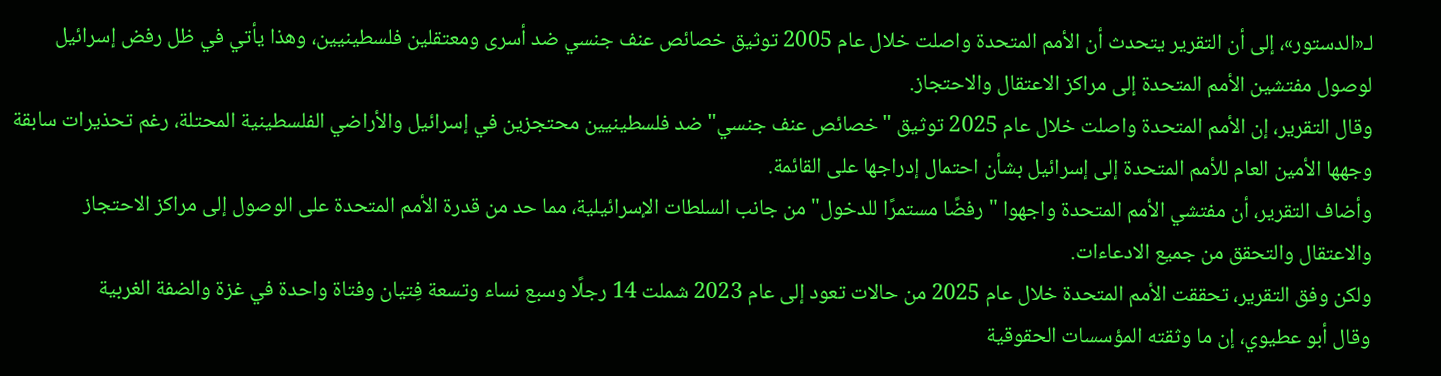لـ«الدستور»، إلى أن التقرير يتحدث أن الأمم المتحدة واصلت خلال عام 2005 توثيق خصائص عنف جنسي ضد أسرى ومعتقلين فلسطينيين، وهذا يأتي في ظل رفض إسرائيل لوصول مفتشين الأمم المتحدة إلى مراكز الاعتقال والاحتجاز.
وقال التقرير، إن الأمم المتحدة واصلت خلال عام 2025 توثيق "خصائص عنف جنسي" ضد فلسطينيين محتجزين في إسرائيل والأراضي الفلسطينية المحتلة، رغم تحذيرات سابقة وجهها الأمين العام للأمم المتحدة إلى إسرائيل بشأن احتمال إدراجها على القائمة.
وأضاف التقرير، أن مفتشي الأمم المتحدة واجهوا "رفضًا مستمرًا للدخول" من جانب السلطات الإسرائيلية، مما حد من قدرة الأمم المتحدة على الوصول إلى مراكز الاحتجاز والاعتقال والتحقق من جميع الادعاءات.
ولكن وفق التقرير، تحققت الأمم المتحدة خلال عام 2025 من حالات تعود إلى عام 2023 شملت 14 رجلًا وسبع نساء وتسعة فِتيان وفتاة واحدة في غزة والضفة الغربية
وقال أبو عطيوي، إن ما وثقته المؤسسات الحقوقية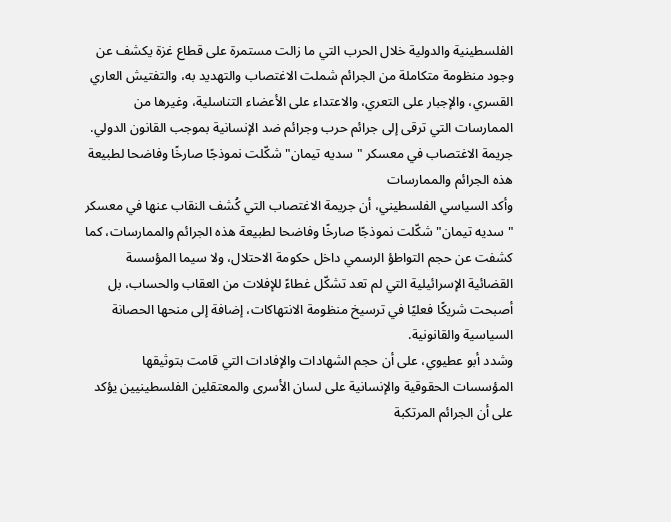الفلسطينية والدولية خلال الحرب التي ما زالت مستمرة على قطاع غزة يكشف عن وجود منظومة متكاملة من الجرائم شملت الاغتصاب والتهديد به، والتفتيش العاري القسري، والإجبار على التعري، والاعتداء على الأعضاء التناسلية، وغيرها من الممارسات التي ترقى إلى جرائم حرب وجرائم ضد الإنسانية بموجب القانون الدولي.
جريمة الاغتصاب في معسكر "سديه تيمان" شكّلت نموذجًا صارخًا وفاضحا لطبيعة هذه الجرائم والممارسات
وأكد السياسي الفلسطيني، أن جريمة الاغتصاب التي كُشف النقاب عنها في معسكر "سديه تيمان" شكّلت نموذجًا صارخًا وفاضحا لطبيعة هذه الجرائم والممارسات، كما كشفت عن حجم التواطؤ الرسمي داخل حكومة الاحتلال، ولا سيما المؤسسة القضائية الإسرائيلية التي لم تعد تشكّل غطاءً للإفلات من العقاب والحساب، بل أصبحت شريكًا فعليًا في ترسيخ منظومة الانتهاكات، إضافة إلى منحها الحصانة السياسية والقانونية.
وشدد أبو عطيوي، على أن حجم الشهادات والإفادات التي قامت بتوثيقها المؤسسات الحقوقية والإنسانية على لسان الأسرى والمعتقلين الفلسطينيين يؤكد على أن الجرائم المرتكبة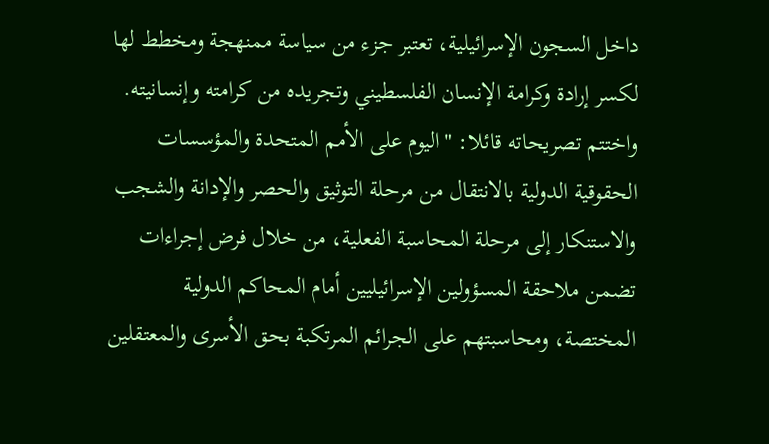داخل السجون الإسرائيلية، تعتبر جزء من سياسة ممنهجة ومخطط لها لكسر إرادة وكرامة الإنسان الفلسطيني وتجريده من كرامته وإنسانيته.
واختتم تصريحاته قائلا: "اليوم على الأمم المتحدة والمؤسسات الحقوقية الدولية بالانتقال من مرحلة التوثيق والحصر والإدانة والشجب والاستنكار إلى مرحلة المحاسبة الفعلية، من خلال فرض إجراءات تضمن ملاحقة المسؤولين الإسرائيليين أمام المحاكم الدولية المختصة، ومحاسبتهم على الجرائم المرتكبة بحق الأسرى والمعتقلين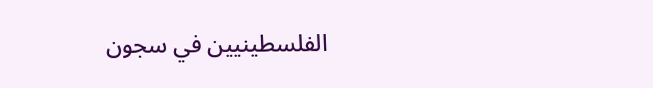الفلسطينيين في سجون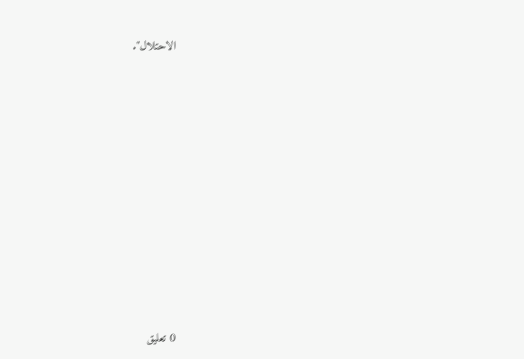الاحتلال".
















0 تعليق